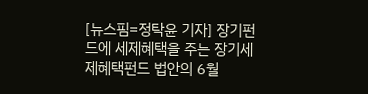[뉴스핌=정탁윤 기자] 장기펀드에 세제혜택을 주는 장기세제혜택펀드 법안의 6월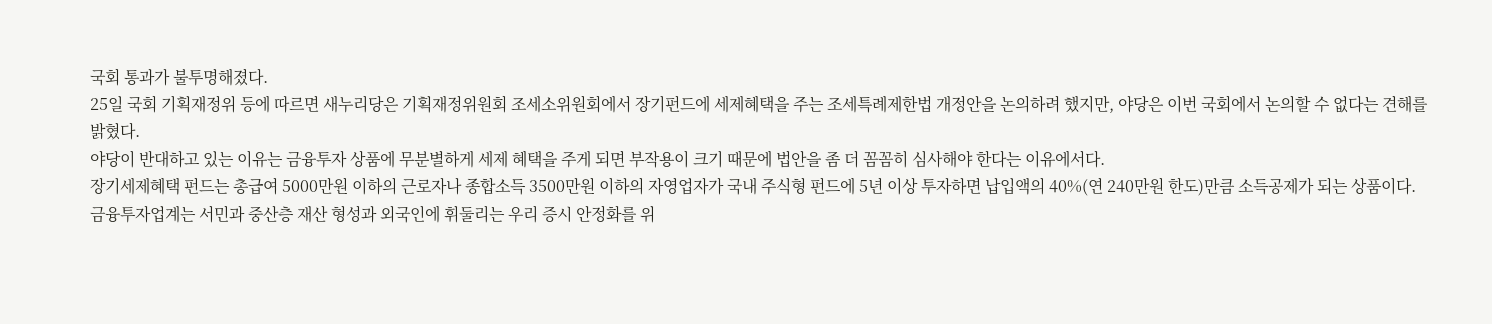국회 통과가 불투명해졌다.
25일 국회 기획재정위 등에 따르면 새누리당은 기획재정위원회 조세소위원회에서 장기펀드에 세제혜택을 주는 조세특례제한법 개정안을 논의하려 했지만, 야당은 이번 국회에서 논의할 수 없다는 견해를 밝혔다.
야당이 반대하고 있는 이유는 금융투자 상품에 무분별하게 세제 혜택을 주게 되면 부작용이 크기 때문에 법안을 좀 더 꼼꼼히 심사해야 한다는 이유에서다.
장기세제혜택 펀드는 총급여 5000만원 이하의 근로자나 종합소득 3500만원 이하의 자영업자가 국내 주식형 펀드에 5년 이상 투자하면 납입액의 40%(연 240만원 한도)만큼 소득공제가 되는 상품이다.
금융투자업계는 서민과 중산층 재산 형성과 외국인에 휘둘리는 우리 증시 안정화를 위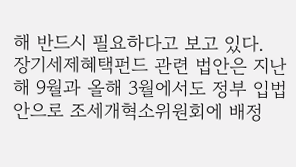해 반드시 필요하다고 보고 있다.
장기세제혜택펀드 관련 법안은 지난해 9월과 올해 3월에서도 정부 입법안으로 조세개혁소위원회에 배정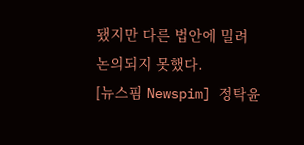됐지만 다른 법안에 밀려 논의되지 못했다.
[뉴스핌 Newspim] 정탁윤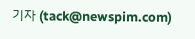기자 (tack@newspim.com)